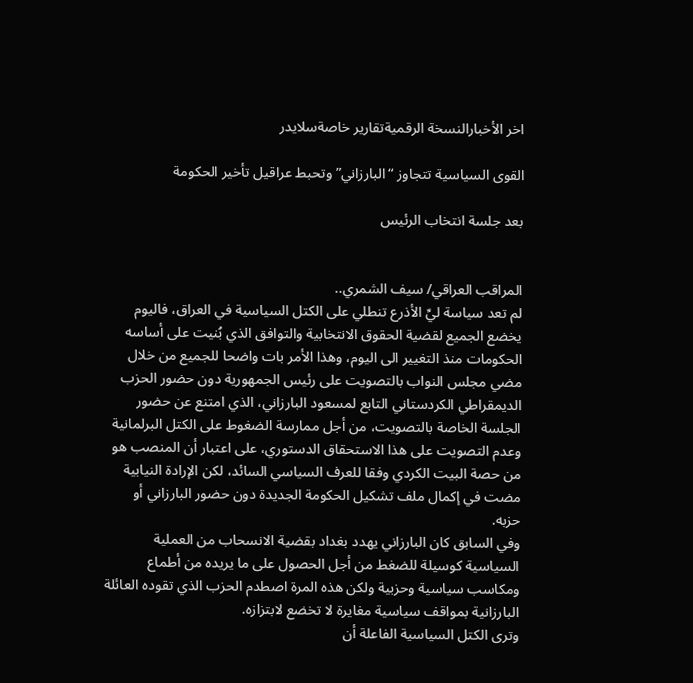اخر الأخبارالنسخة الرقميةتقارير خاصةسلايدر

القوى السياسية تتجاوز “البارزاني” وتحبط عراقيل تأخير الحكومة

بعد جلسة انتخاب الرئيس


المراقب العراقي/ سيف الشمري..
لم تعد سياسة ليِّ الأذرع تنطلي على الكتل السياسية في العراق، فاليوم يخضع الجميع لقضية الحقوق الانتخابية والتوافق الذي بُنيت على أساسه الحكومات منذ التغيير الى اليوم، وهذا الأمر بات واضحا للجميع من خلال مضي مجلس النواب بالتصويت على رئيس الجمهورية دون حضور الحزب الديمقراطي الكردستاني التابع لمسعود البارزاني، الذي امتنع عن حضور الجلسة الخاصة بالتصويت، من أجل ممارسة الضغوط على الكتل البرلمانية وعدم التصويت على هذا الاستحقاق الدستوري، على اعتبار أن المنصب هو من حصة البيت الكردي وفقا للعرف السياسي السائد، لكن الإرادة النيابية مضت في إكمال ملف تشكيل الحكومة الجديدة دون حضور البارزاني أو حزبه.
وفي السابق كان البارزاني يهدد بغداد بقضية الانسحاب من العملية السياسية كوسيلة للضغط من أجل الحصول على ما يريده من أطماع ومكاسب سياسية وحزبية ولكن هذه المرة اصطدم الحزب الذي تقوده العائلة البارزانية بمواقف سياسية مغايرة لا تخضع لابتزازه.
وترى الكتل السياسية الفاعلة أن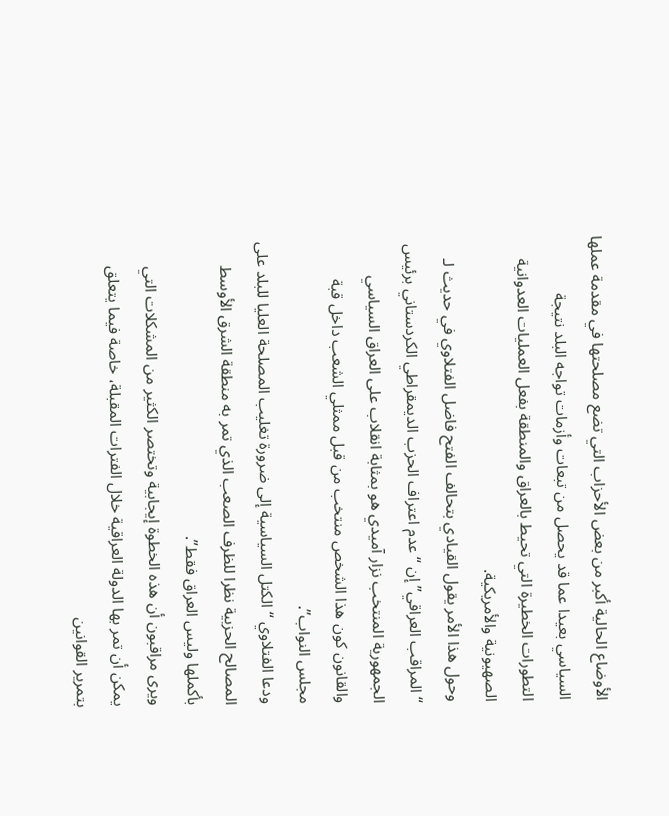الأوضاع الحالية أكبر من بعض الأحزاب التي تضع مصلحتها في مقدمة عملها السياسي بعيدا عما قد يحصل من تبعات وأزمات تواجه البلد نتيجة التطورات الخطيرة التي تحيط بالعراق والمنطقة بفعل العمليات العدوانية الصهيونية والأمريكية.
وحول هذا الأمر يقول القيادي بتحالف الفتح فاضل الفتلاوي في حديث لـ “المراقب العراقي” إن “عدم اعتراف الحزب الديمقراطي الكردستاني برئيس الجمهورية المنتخب نزار آميدي هو بمثابة انقلاب على العراق السياسي والقانون كون هذا الشخص منتخب من قبل ممثلي الشعب داخل قبة مجلس النواب”.
ودعا الفتلاوي “الكتل السياسية إلى ضرورة تغليب المصلحة العليا للبلد على المصالح الحزبية نظرا للظرف الصعب الذي تمر به منطقة الشرق الأوسط بأكملها وليس العراق فقط”.
ويرى مراقبون أن هذه الخطوة إيجابية وتختصر الكثير من المشكلات التي يمكن أن تمر بها الدولة العراقية خلال الفترات المقبلة، خاصة فيما يتعلق بتمرير القوانين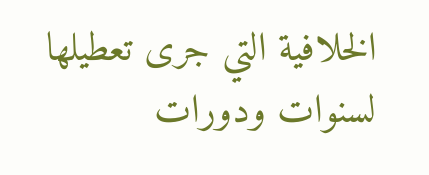الخلافية التي جرى تعطيلها لسنوات ودورات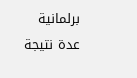برلمانية عدة نتيجة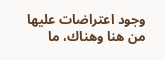وجود اعتراضات عليها من هنا وهناك، ما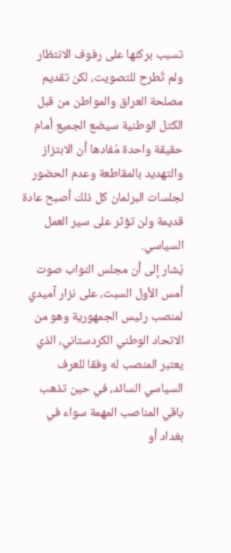تسبب بركنها على رفوف الانتظار ولم تُطرح للتصويت، لكن تقديم مصلحة العراق والمواطن من قبل الكتل الوطنية سيضع الجميع أمام حقيقة واحدة مُفادها أن الابتزاز والتهديد بالمقاطعة وعدم الحضور لجلسات البرلمان كل ذلك أصبح عادة قديمة ولن تؤثر على سير العمل السياسي.
يُشار إلى أن مجلس النواب صوت أمس الأول السبت، على نزار آميدي لمنصب رئيس الجمهورية وهو من الاتحاد الوطني الكردستاني، الذي يعتبر المنصب له وفقا للعرف السياسي السائد، في حين تذهب باقي المناصب المهمة سواء في بغداد أو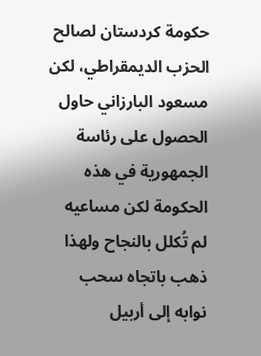حكومة كردستان لصالح الحزب الديمقراطي، لكن مسعود البارزاني حاول الحصول على رئاسة الجمهورية في هذه الحكومة لكن مساعيه لم تُكلل بالنجاح ولهذا ذهب باتجاه سحب نوابه إلى أربيل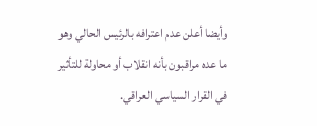وأيضا أعلن عدم اعترافه بالرئيس الحالي وهو ما عده مراقبون بأنه انقلاب أو محاولة للتأثير في القرار السياسي العراقي.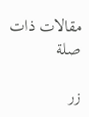مقالات ذات صلة

زر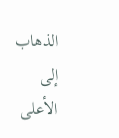الذهاب إلى الأعلى